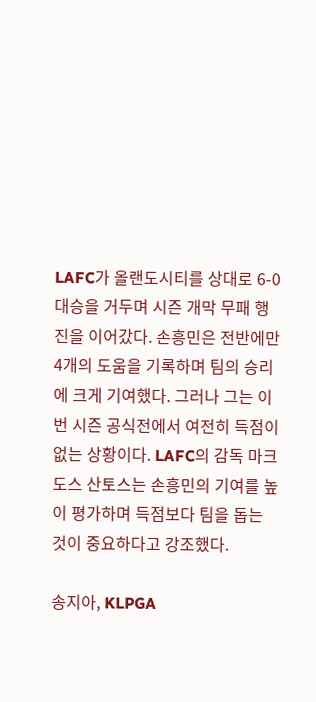LAFC가 올랜도시티를 상대로 6-0 대승을 거두며 시즌 개막 무패 행진을 이어갔다. 손흥민은 전반에만 4개의 도움을 기록하며 팀의 승리에 크게 기여했다. 그러나 그는 이번 시즌 공식전에서 여전히 득점이 없는 상황이다. LAFC의 감독 마크 도스 산토스는 손흥민의 기여를 높이 평가하며 득점보다 팀을 돕는 것이 중요하다고 강조했다.

송지아, KLPGA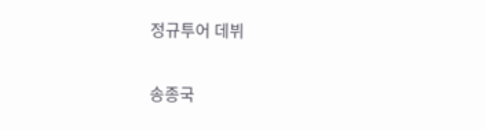정규투어 데뷔

송종국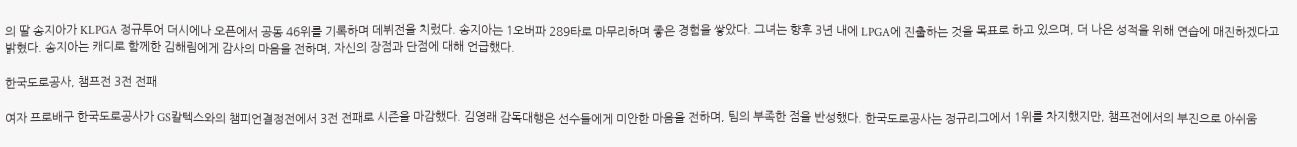의 딸 송지아가 KLPGA 정규투어 더시에나 오픈에서 공동 46위를 기록하며 데뷔전을 치렀다. 송지아는 1오버파 289타로 마무리하며 좋은 경험을 쌓았다. 그녀는 향후 3년 내에 LPGA에 진출하는 것을 목표로 하고 있으며, 더 나은 성적을 위해 연습에 매진하겠다고 밝혔다. 송지아는 캐디로 함께한 김해림에게 감사의 마음을 전하며, 자신의 장점과 단점에 대해 언급했다.

한국도로공사, 챔프전 3전 전패

여자 프로배구 한국도로공사가 GS칼텍스와의 챔피언결정전에서 3전 전패로 시즌을 마감했다. 김영래 감독대행은 선수들에게 미안한 마음을 전하며, 팀의 부족한 점을 반성했다. 한국도로공사는 정규리그에서 1위를 차지했지만, 챔프전에서의 부진으로 아쉬움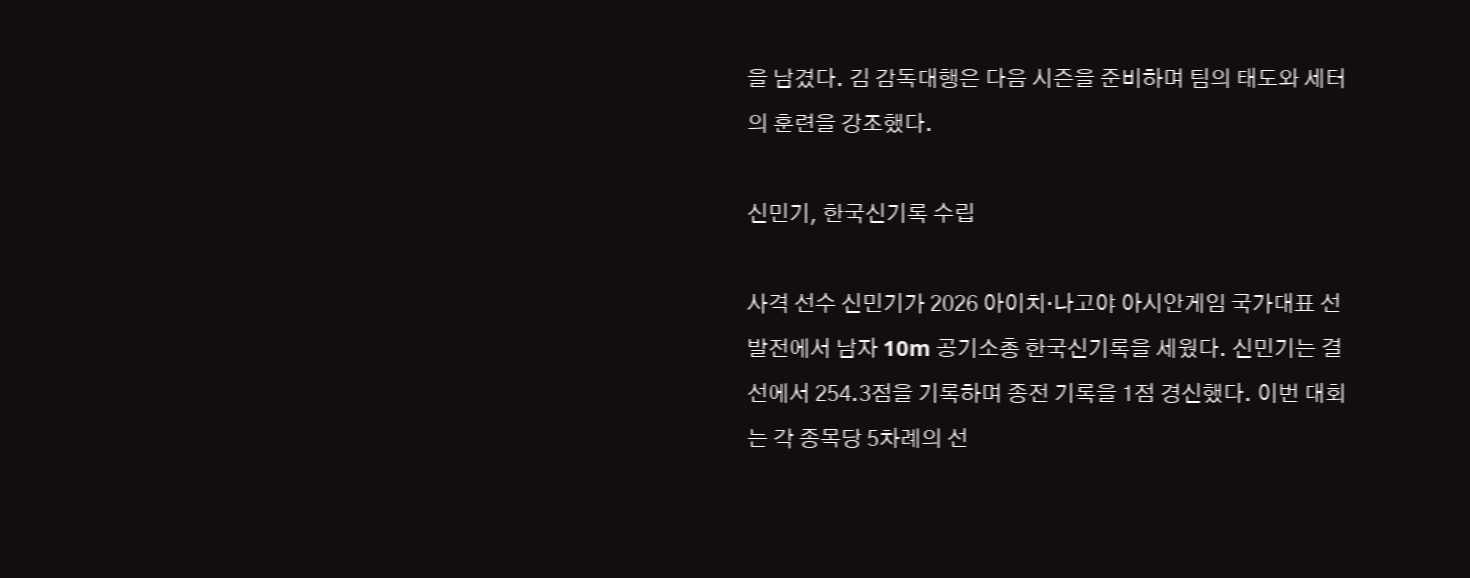을 남겼다. 김 감독대행은 다음 시즌을 준비하며 팀의 태도와 세터의 훈련을 강조했다.

신민기, 한국신기록 수립

사격 선수 신민기가 2026 아이치·나고야 아시안게임 국가대표 선발전에서 남자 10m 공기소총 한국신기록을 세웠다. 신민기는 결선에서 254.3점을 기록하며 종전 기록을 1점 경신했다. 이번 대회는 각 종목당 5차례의 선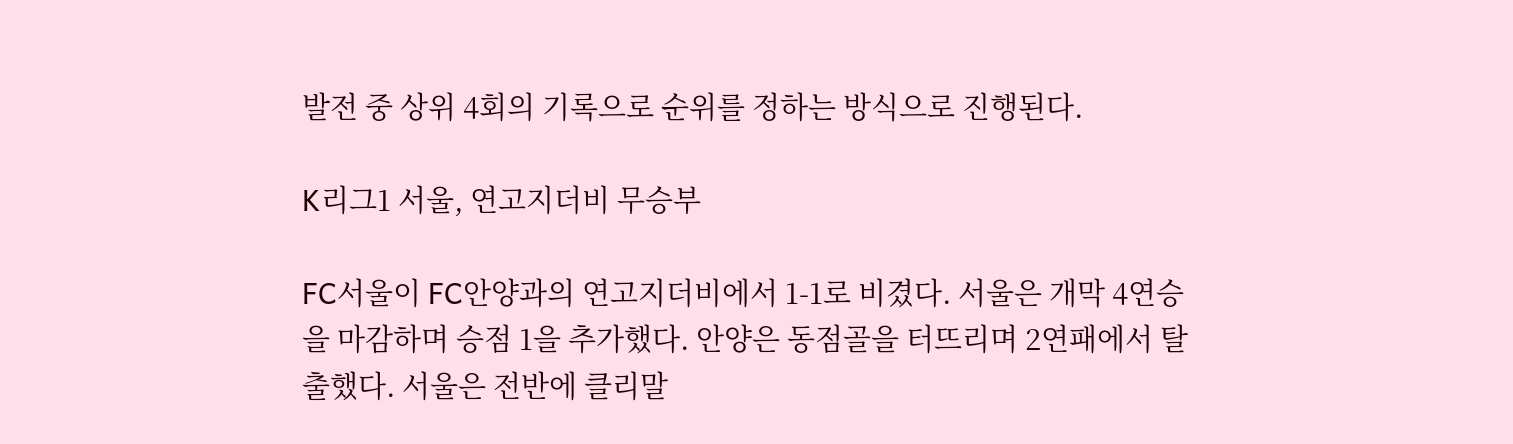발전 중 상위 4회의 기록으로 순위를 정하는 방식으로 진행된다.

K리그1 서울, 연고지더비 무승부

FC서울이 FC안양과의 연고지더비에서 1-1로 비겼다. 서울은 개막 4연승을 마감하며 승점 1을 추가했다. 안양은 동점골을 터뜨리며 2연패에서 탈출했다. 서울은 전반에 클리말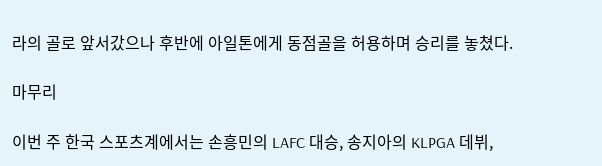라의 골로 앞서갔으나 후반에 아일톤에게 동점골을 허용하며 승리를 놓쳤다.

마무리

이번 주 한국 스포츠계에서는 손흥민의 LAFC 대승, 송지아의 KLPGA 데뷔,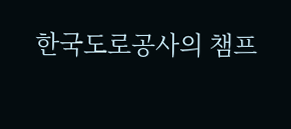한국도로공사의 챔프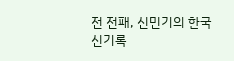전 전패, 신민기의 한국신기록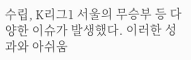수립, K리그1 서울의 무승부 등 다양한 이슈가 발생했다. 이러한 성과와 아쉬움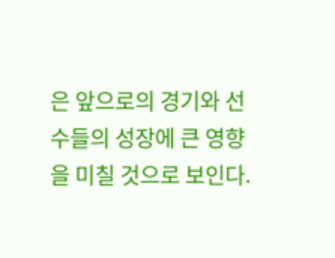은 앞으로의 경기와 선수들의 성장에 큰 영향을 미칠 것으로 보인다.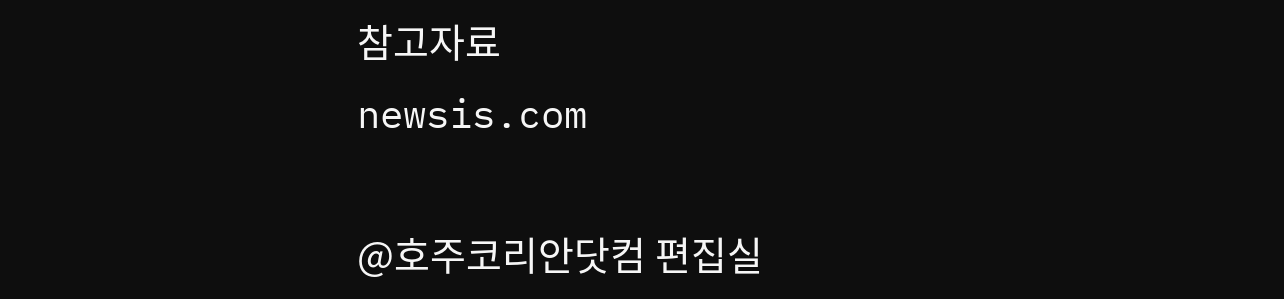참고자료
newsis.com

@호주코리안닷컴 편집실